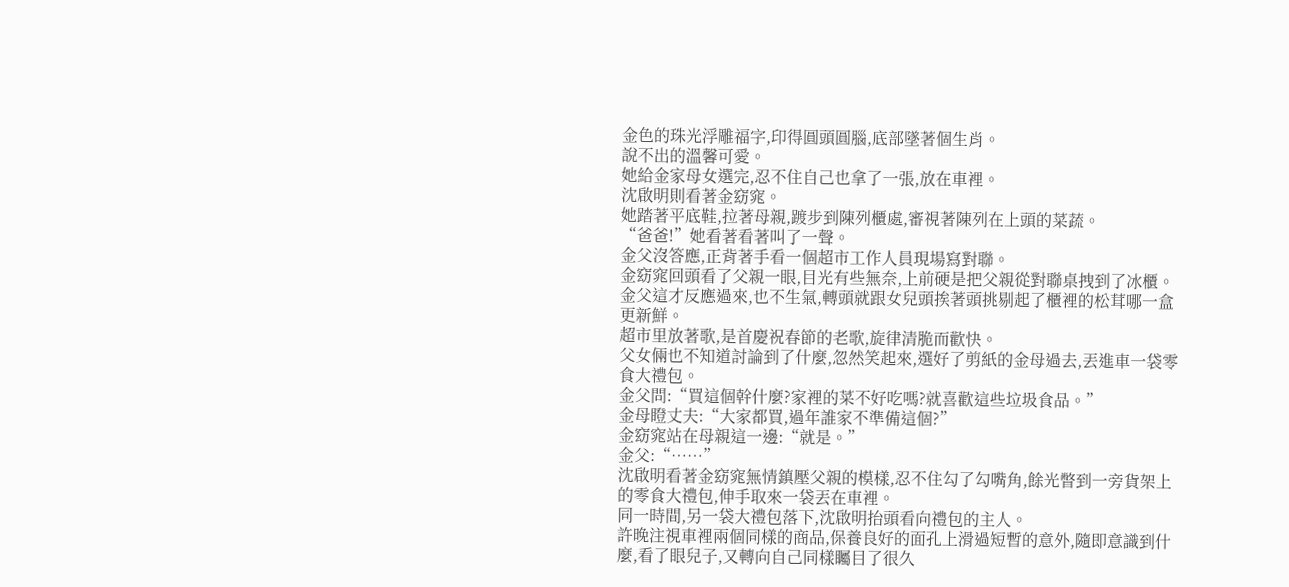金色的珠光浮雕福字,印得圓頭圓腦,底部墜著個生肖。
說不出的溫馨可愛。
她給金家母女選完,忍不住自己也拿了一張,放在車裡。
沈啟明則看著金窈窕。
她踏著平底鞋,拉著母親,踱步到陳列櫃處,審視著陳列在上頭的菜蔬。
“爸爸!”她看著看著叫了一聲。
金父沒答應,正背著手看一個超市工作人員現場寫對聯。
金窈窕回頭看了父親一眼,目光有些無奈,上前硬是把父親從對聯桌拽到了冰櫃。金父這才反應過來,也不生氣,轉頭就跟女兒頭挨著頭挑剔起了櫃裡的松茸哪一盒更新鮮。
超市里放著歌,是首慶祝春節的老歌,旋律清脆而歡快。
父女倆也不知道討論到了什麼,忽然笑起來,選好了剪紙的金母過去,丟進車一袋零食大禮包。
金父問:“買這個幹什麼?家裡的菜不好吃嗎?就喜歡這些垃圾食品。”
金母瞪丈夫:“大家都買,過年誰家不準備這個?”
金窈窕站在母親這一邊:“就是。”
金父:“……”
沈啟明看著金窈窕無情鎮壓父親的模樣,忍不住勾了勾嘴角,餘光瞥到一旁貨架上的零食大禮包,伸手取來一袋丟在車裡。
同一時間,另一袋大禮包落下,沈啟明抬頭看向禮包的主人。
許晚注視車裡兩個同樣的商品,保養良好的面孔上滑過短暫的意外,隨即意識到什麼,看了眼兒子,又轉向自己同樣矚目了很久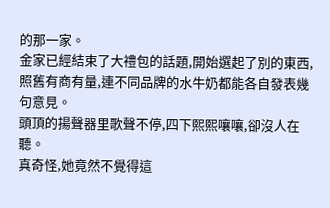的那一家。
金家已經結束了大禮包的話題,開始選起了別的東西,照舊有商有量,連不同品牌的水牛奶都能各自發表幾句意見。
頭頂的揚聲器里歌聲不停,四下熙熙嚷嚷,卻沒人在聽。
真奇怪,她竟然不覺得這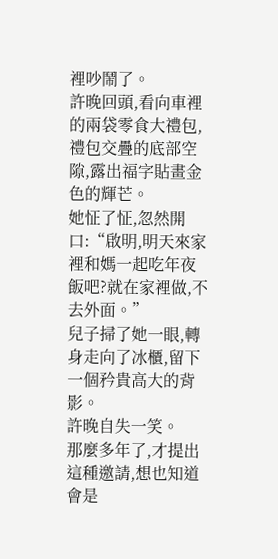裡吵鬧了。
許晚回頭,看向車裡的兩袋零食大禮包,禮包交疊的底部空隙,露出福字貼畫金色的輝芒。
她怔了怔,忽然開口:“啟明,明天來家裡和媽一起吃年夜飯吧?就在家裡做,不去外面。”
兒子掃了她一眼,轉身走向了冰櫃,留下一個矜貴高大的背影。
許晚自失一笑。
那麼多年了,才提出這種邀請,想也知道會是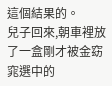這個結果的。
兒子回來,朝車裡放了一盒剛才被金窈窕選中的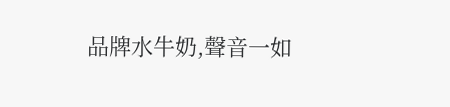品牌水牛奶,聲音一如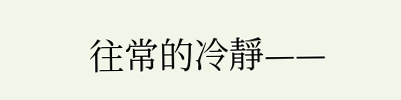往常的冷靜——